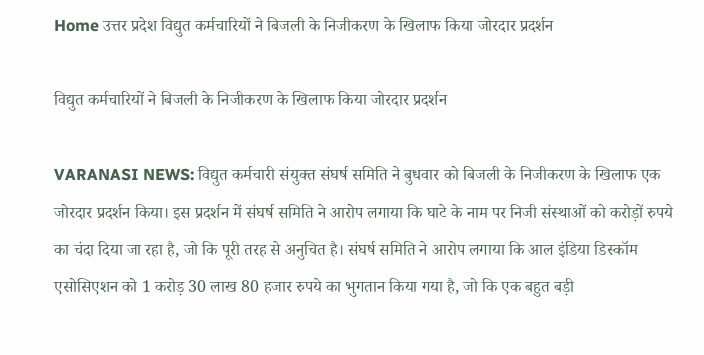Home उत्तर प्रदेश विद्युत कर्मचारियों ने बिजली के निजीकरण के खिलाफ किया जोरदार प्रदर्शन

विद्युत कर्मचारियों ने बिजली के निजीकरण के खिलाफ किया जोरदार प्रदर्शन

VARANASI NEWS: विद्युत कर्मचारी संयुक्त संघर्ष समिति ने बुधवार को बिजली के निजीकरण के खिलाफ एक जोरदार प्रदर्शन किया। इस प्रदर्शन में संघर्ष समिति ने आरोप लगाया कि घाटे के नाम पर निजी संस्थाओं को करोड़ों रुपये का चंदा दिया जा रहा है, जो कि पूरी तरह से अनुचित है। संघर्ष समिति ने आरोप लगाया कि आल इंडिया डिस्कॉम एसोसिएशन को 1 करोड़ 30 लाख 80 हजार रुपये का भुगतान किया गया है, जो कि एक बहुत बड़ी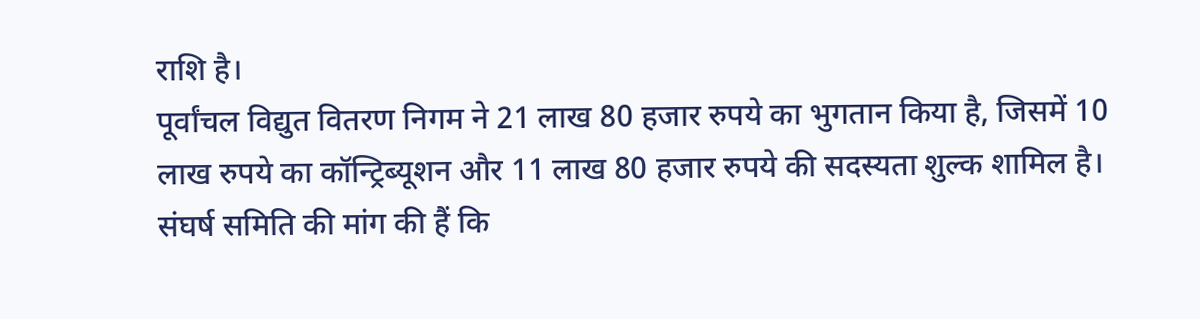राशि है।
पूर्वांचल विद्युत वितरण निगम ने 21 लाख 80 हजार रुपये का भुगतान किया है, जिसमें 10 लाख रुपये का कॉन्ट्रिब्यूशन और 11 लाख 80 हजार रुपये की सदस्यता शुल्क शामिल है। संघर्ष समिति की मांग की हैं कि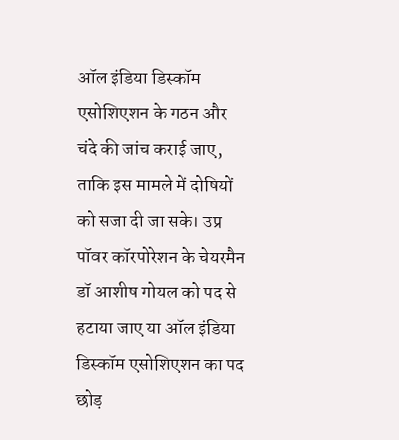ऑल इंडिया डिस्कॉम एसोशिएशन के गठन और चंदे की जांच कराई जाए, ताकि इस मामले में दोषियों को सजा दी जा सके। उप्र पॉवर कॉरपोरेशन के चेयरमैन डॉ आशीष गोयल को पद से हटाया जाए या ऑल इंडिया डिस्कॉम एसोशिएशन का पद छोड़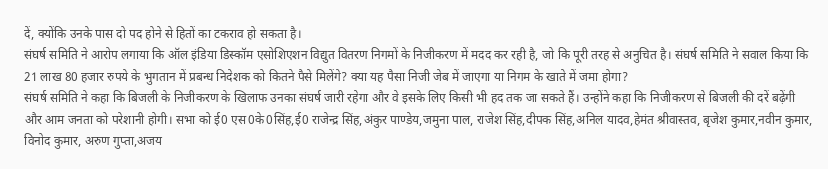दें, क्योंकि उनके पास दो पद होने से हितों का टकराव हो सकता है।
संघर्ष समिति ने आरोप लगाया कि ऑल इंडिया डिस्कॉम एसोशिएशन विद्युत वितरण निगमों के निजीकरण में मदद कर रही है, जो कि पूरी तरह से अनुचित है। संघर्ष समिति ने सवाल किया कि 21 लाख 80 हजार रुपये के भुगतान में प्रबन्ध निदेशक को कितने पैसे मिलेंगे? क्या यह पैसा निजी जेब में जाएगा या निगम के खाते में जमा होगा?
संघर्ष समिति ने कहा कि बिजली के निजीकरण के खिलाफ उनका संघर्ष जारी रहेगा और वे इसके लिए किसी भी हद तक जा सकते हैं। उन्होंने कहा कि निजीकरण से बिजली की दरें बढ़ेंगी और आम जनता को परेशानी होगी। सभा को ई0 एस0के0सिंह,ई0 राजेन्द्र सिंह,अंकुर पाण्डेय,जमुना पाल, राजेश सिंह,दीपक सिंह,अनिल यादव,हेमंत श्रीवास्तव, बृजेश कुमार,नवीन कुमार, विनोद कुमार, अरुण गुप्ता,अजय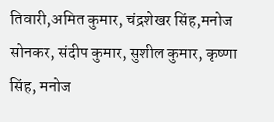तिवारी,अमित कुमार, चंद्रशेखर सिंह,मनोज सोनकर, संदीप कुमार, सुशील कुमार, कृष्णा सिंह, मनोज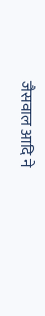जैसवाल आदि ने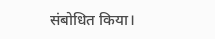संबोधित किया।